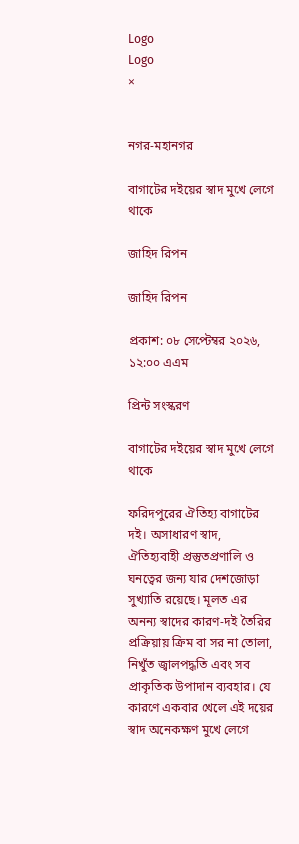Logo
Logo
×


নগর-মহানগর

বাগাটের দইয়ের স্বাদ মুখে লেগে থাকে

জাহিদ রিপন

জাহিদ রিপন

প্রকাশ: ০৮ সেপ্টেম্বর ২০২৬, ১২:০০ এএম

প্রিন্ট সংস্করণ

বাগাটের দইয়ের স্বাদ মুখে লেগে থাকে

ফরিদপুরের ঐতিহ্য বাগাটের দই। অসাধারণ স্বাদ, ঐতিহ্যবাহী প্রস্তুতপ্রণালি ও ঘনত্বের জন্য যার দেশজোড়া সুখ্যাতি রয়েছে। মূলত এর অনন্য স্বাদের কারণ-দই তৈরির প্রক্রিয়ায় ক্রিম বা সর না তোলা, নিখুঁত জ্বালপদ্ধতি এবং সব প্রাকৃতিক উপাদান ব্যবহার। যে কারণে একবার খেলে এই দয়ের স্বাদ অনেকক্ষণ মুখে লেগে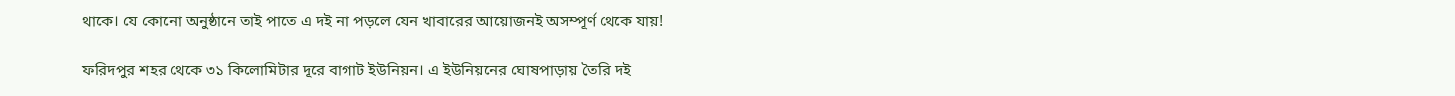থাকে। যে কোনো অনুষ্ঠানে তাই পাতে এ দই না পড়লে যেন খাবারের আয়োজনই অসম্পূর্ণ থেকে যায়!

ফরিদপুর শহর থেকে ৩১ কিলোমিটার দূরে বাগাট ইউনিয়ন। এ ইউনিয়নের ঘোষপাড়ায় তৈরি দই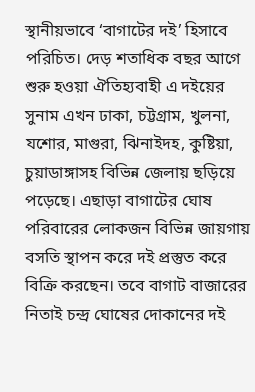স্থানীয়ভাবে ‘বাগাটের দই’ হিসাবে পরিচিত। দেড় শতাধিক বছর আগে শুরু হওয়া ঐতিহ্যবাহী এ দইয়ের সুনাম এখন ঢাকা, চট্টগ্রাম, খুলনা, যশোর, মাগুরা, ঝিনাইদহ, কুষ্টিয়া, চুয়াডাঙ্গাসহ বিভিন্ন জেলায় ছড়িয়ে পড়েছে। এছাড়া বাগাটের ঘোষ পরিবারের লোকজন বিভিন্ন জায়গায় বসতি স্থাপন করে দই প্রস্তুত করে বিক্রি করছেন। তবে বাগাট বাজারের নিতাই চন্দ্র ঘোষের দোকানের দই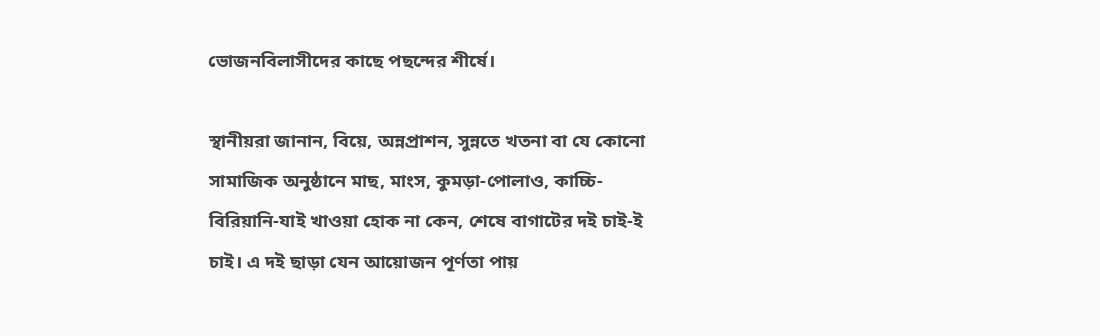ভোজনবিলাসীদের কাছে পছন্দের শীর্ষে।

স্থানীয়রা জানান, বিয়ে, অন্নপ্রাশন, সুন্নতে খতনা বা যে কোনো সামাজিক অনুষ্ঠানে মাছ, মাংস, কুমড়া-পোলাও, কাচ্চি-বিরিয়ানি-যাই খাওয়া হোক না কেন, শেষে বাগাটের দই চাই-ই চাই। এ দই ছাড়া যেন আয়োজন পূর্ণতা পায়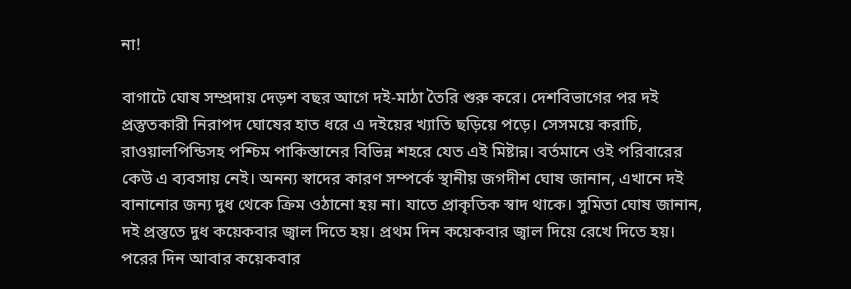না!

বাগাটে ঘোষ সম্প্রদায় দেড়শ বছর আগে দই-মাঠা তৈরি শুরু করে। দেশবিভাগের পর দই প্রস্তুতকারী নিরাপদ ঘোষের হাত ধরে এ দইয়ের খ্যাতি ছড়িয়ে পড়ে। সেসময়ে করাচি, রাওয়ালপিন্ডিসহ পশ্চিম পাকিস্তানের বিভিন্ন শহরে যেত এই মিষ্টান্ন। বর্তমানে ওই পরিবারের কেউ এ ব্যবসায় নেই। অনন্য স্বাদের কারণ সম্পর্কে স্থানীয় জগদীশ ঘোষ জানান, এখানে দই বানানোর জন্য দুধ থেকে ক্রিম ওঠানো হয় না। যাতে প্রাকৃতিক স্বাদ থাকে। সুমিতা ঘোষ জানান, দই প্রস্তুতে দুধ কয়েকবার জ্বাল দিতে হয়। প্রথম দিন কয়েকবার জ্বাল দিয়ে রেখে দিতে হয়। পরের দিন আবার কয়েকবার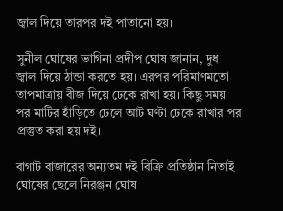জ্বাল দিয়ে তারপর দই পাতানো হয়।

সুনীল ঘোষের ভাগিনা প্রদীপ ঘোষ জানান, দুধ জ্বাল দিয়ে ঠান্ডা করতে হয়। এরপর পরিমাণমতো তাপমাত্রায় বীজ দিয়ে ঢেকে রাখা হয়। কিছু সময় পর মাটির হাঁড়িতে ঢেলে আট ঘণ্টা ঢেকে রাখার পর প্রস্তুত করা হয় দই।

বাগাট বাজারের অন্যতম দই বিক্রি প্রতিষ্ঠান নিতাই ঘোষের ছেলে নিরঞ্জন ঘোষ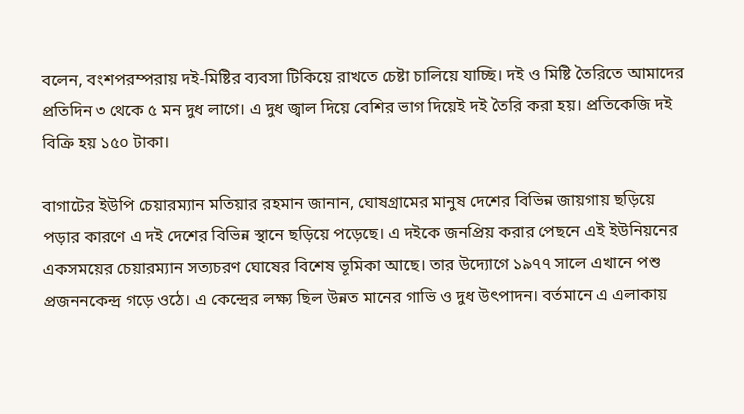বলেন, বংশপরম্পরায় দই-মিষ্টির ব্যবসা টিকিয়ে রাখতে চেষ্টা চালিয়ে যাচ্ছি। দই ও মিষ্টি তৈরিতে আমাদের প্রতিদিন ৩ থেকে ৫ মন দুধ লাগে। এ দুধ জ্বাল দিয়ে বেশির ভাগ দিয়েই দই তৈরি করা হয়। প্রতিকেজি দই বিক্রি হয় ১৫০ টাকা।

বাগাটের ইউপি চেয়ারম্যান মতিয়ার রহমান জানান, ঘোষগ্রামের মানুষ দেশের বিভিন্ন জায়গায় ছড়িয়ে পড়ার কারণে এ দই দেশের বিভিন্ন স্থানে ছড়িয়ে পড়েছে। এ দইকে জনপ্রিয় করার পেছনে এই ইউনিয়নের একসময়ের চেয়ারম্যান সত্যচরণ ঘোষের বিশেষ ভূমিকা আছে। তার উদ্যোগে ১৯৭৭ সালে এখানে পশু প্রজননকেন্দ্র গড়ে ওঠে। এ কেন্দ্রের লক্ষ্য ছিল উন্নত মানের গাভি ও দুধ উৎপাদন। বর্তমানে এ এলাকায়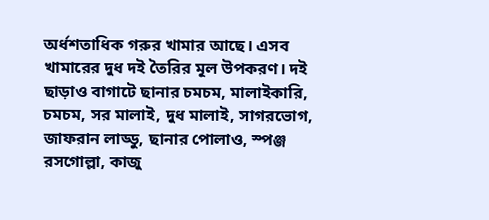অর্ধশতাধিক গরুর খামার আছে। এসব খামারের দুধ দই তৈরির মূল উপকরণ। দই ছাড়াও বাগাটে ছানার চমচম, মালাইকারি, চমচম, সর মালাই, দুধ মালাই, সাগরভোগ, জাফরান লাড্ডু, ছানার পোলাও, স্পঞ্জ রসগোল্লা, কাজু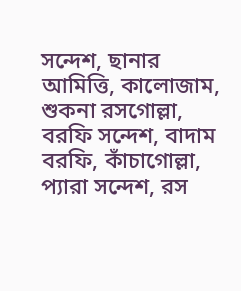সন্দেশ, ছানার আমিত্তি, কালোজাম, শুকনা রসগোল্লা, বরফি সন্দেশ, বাদাম বরফি, কাঁচাগোল্লা, প্যারা সন্দেশ, রস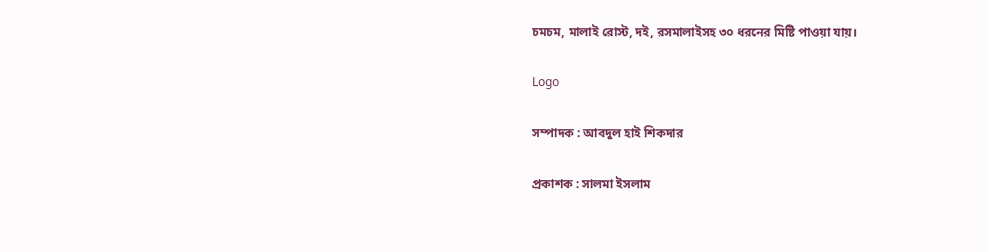চমচম, মালাই রোস্ট, দই, রসমালাইসহ ৩০ ধরনের মিষ্টি পাওয়া যায়।

Logo

সম্পাদক : আবদুল হাই শিকদার

প্রকাশক : সালমা ইসলাম